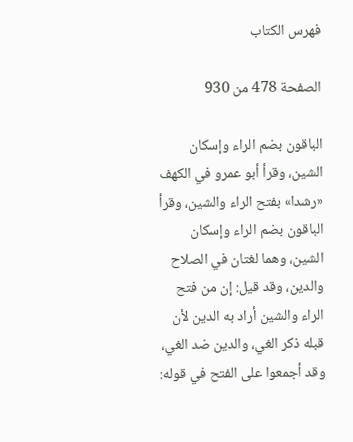فهرس الكتاب

الصفحة 478 من 930

الباقون بضم الراء وإسكان الشين، وقرأ أبو عمرو في الكهف «رشدا» بفتح الراء والشين، وقرأ الباقون بضم الراء وإسكان الشين، وهما لغتان في الصلاح والدين، وقد قيل: إن من فتح الراء والشين أراد به الدين لأن قبله ذكر الغي، والدين ضد الغي، وقد أجمعوا على الفتح في قوله: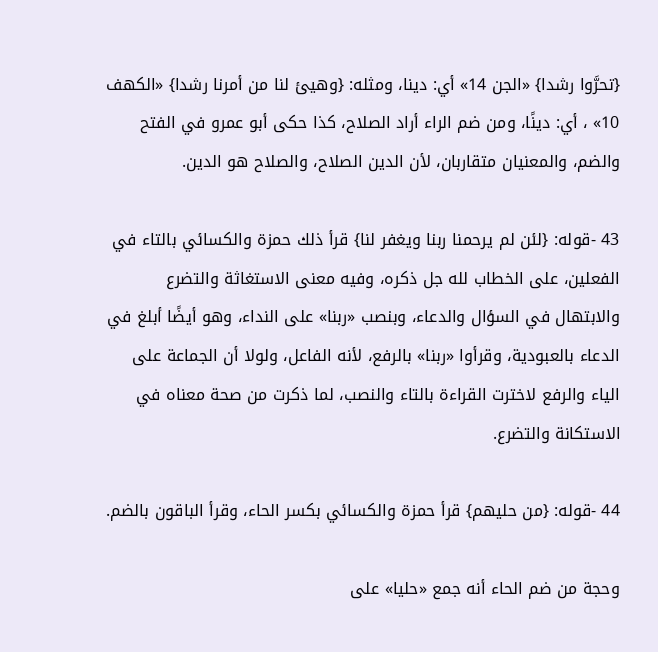{تحرَّوا رشدا} «الجن 14» أي: دينا، ومثله: {وهيئ لنا من أمرنا رشدا} «الكهف 10» ، أي: دينًا، ومن ضم الراء أراد الصلاح، كذا حكى أبو عمرو في الفتح والضم، والمعنيان متقاربان، لأن الدين الصلاح، والصلاح هو الدين.

43 -قوله: {لئن لم يرحمنا ربنا ويغفر لنا} قرأ ذلك حمزة والكسائي بالتاء في الفعلين، على الخطاب لله جل ذكره، وفيه معنى الاستغاثة والتضرع والابتهال في السؤال والدعاء، وبنصب «ربنا» على النداء، وهو أيضًا أبلغ في الدعاء بالعبودية، وقرأوا «ربنا» بالرفع، لأنه الفاعل، ولولا أن الجماعة على الياء والرفع لاخترت القراءة بالتاء والنصب، لما ذكرت من صحة معناه في الاستكانة والتضرع.

44 -قوله: {من حليهم} قرأ حمزة والكسائي بكسر الحاء، وقرأ الباقون بالضم.

وحجة من ضم الحاء أنه جمع «حليا» على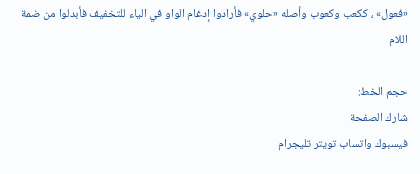«فعول» ، ككعب وكعوب وأصله «حلوي» فأرادوا إدغام الواو في الياء للتخفيف فأبدلوا من ضمة اللام

حجم الخط:
شارك الصفحة
فيسبوك واتساب تويتر تليجرام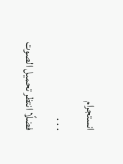انستجرام
. . .
فضلًا انتظر تحميل الصوت